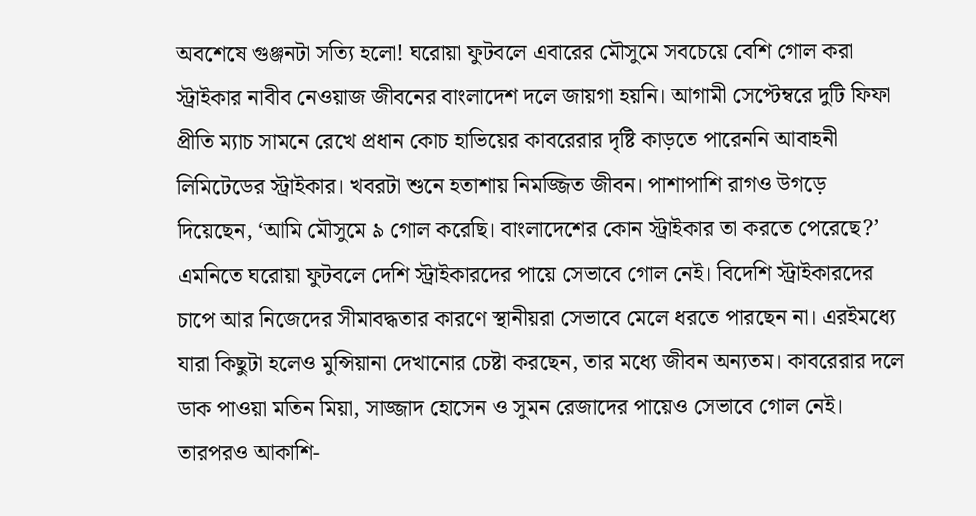অবশেষে গুঞ্জনটা সত্যি হলো! ঘরোয়া ফুটবলে এবারের মৌসুমে সবচেয়ে বেশি গোল করা স্ট্রাইকার নাবীব নেওয়াজ জীবনের বাংলাদেশ দলে জায়গা হয়নি। আগামী সেপ্টেম্বরে দুটি ফিফা প্রীতি ম্যাচ সামনে রেখে প্রধান কোচ হাভিয়ের কাবরেরার দৃষ্টি কাড়তে পারেননি আবাহনী লিমিটেডের স্ট্রাইকার। খবরটা শুনে হতাশায় নিমজ্জিত জীবন। পাশাপাশি রাগও উগড়ে দিয়েছেন, ‘আমি মৌসুমে ৯ গোল করেছি। বাংলাদেশের কোন স্ট্রাইকার তা করতে পেরেছে?’
এমনিতে ঘরোয়া ফুটবলে দেশি স্ট্রাইকারদের পায়ে সেভাবে গোল নেই। বিদেশি স্ট্রাইকারদের চাপে আর নিজেদের সীমাবদ্ধতার কারণে স্থানীয়রা সেভাবে মেলে ধরতে পারছেন না। এরইমধ্যে যারা কিছুটা হলেও মুন্সিয়ানা দেখানোর চেষ্টা করছেন, তার মধ্যে জীবন অন্যতম। কাবরেরার দলে ডাক পাওয়া মতিন মিয়া, সাজ্জাদ হোসেন ও সুমন রেজাদের পায়েও সেভাবে গোল নেই। তারপরও আকাশি-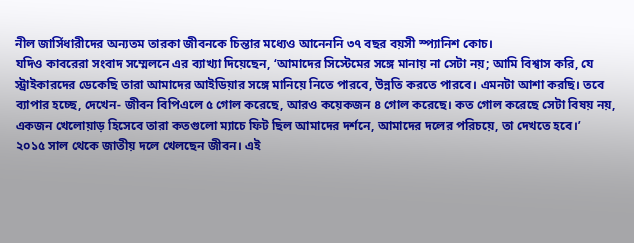নীল জার্সিধারীদের অন্যতম তারকা জীবনকে চিন্তার মধ্যেও আনেননি ৩৭ বছর বয়সী স্প্যানিশ কোচ।
যদিও কাবরেরা সংবাদ সম্মেলনে এর ব্যাখ্যা দিয়েছেন, ‘আমাদের সিস্টেমের সঙ্গে মানায় না সেটা নয়; আমি বিশ্বাস করি, যে স্ট্রাইকারদের ডেকেছি তারা আমাদের আইডিয়ার সঙ্গে মানিয়ে নিতে পারবে, উন্নতি করতে পারবে। এমনটা আশা করছি। তবে ব্যাপার হচ্ছে, দেখেন- জীবন বিপিএলে ৫ গোল করেছে, আরও কয়েকজন ৪ গোল করেছে। কত গোল করেছে সেটা বিষয় নয়, একজন খেলোয়াড় হিসেবে তারা কতগুলো ম্যাচে ফিট ছিল আমাদের দর্শনে, আমাদের দলের পরিচয়ে, তা দেখতে হবে।’
২০১৫ সাল থেকে জাতীয় দলে খেলছেন জীবন। এই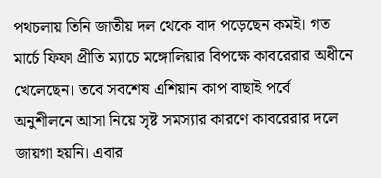পথচলায় তিনি জাতীয় দল থেকে বাদ পড়েছেন কমই। গত মার্চে ফিফা প্রীতি ম্যাচে মঙ্গোলিয়ার বিপক্ষে কাবরেরার অধীনে খেলেছেন। তবে সবশেষ এশিয়ান কাপ বাছাই পর্বে অনুশীলনে আসা নিয়ে সৃষ্ট সমস্যার কারণে কাবরেরার দলে জায়গা হয়নি। এবার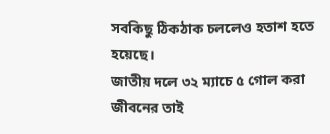সবকিছু ঠিকঠাক চললেও হতাশ হতে হয়েছে।
জাতীয় দলে ৩২ ম্যাচে ৫ গোল করা জীবনের তাই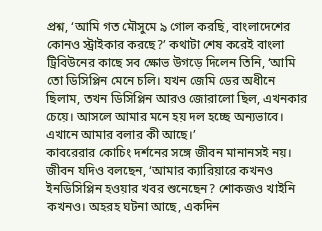প্রশ্ন, ‘আমি গত মৌসুমে ৯ গোল করছি, বাংলাদেশের কোনও স্ট্রাইকার করছে?’ কথাটা শেষ করেই বাংলা ট্রিবিউনের কাছে সব ক্ষোভ উগড়ে দিলেন তিনি, ‘আমি তো ডিসিপ্লিন মেনে চলি। যখন জেমি ডের অধীনে ছিলাম, তখন ডিসিপ্লিন আরও জোরালো ছিল, এখনকার চেয়ে। আসলে আমার মনে হয় দল হচ্ছে অন্যভাবে। এখানে আমার বলার কী আছে।’
কাবরেরার কোচিং দর্শনের সঙ্গে জীবন মানানসই নয়। জীবন যদিও বলছেন, ‘আমার ক্যারিয়ারে কখনও ইনডিসিপ্লিন হওয়ার খবর শুনেছেন? শোকজও খাইনি কখনও। অহরহ ঘটনা আছে, একদিন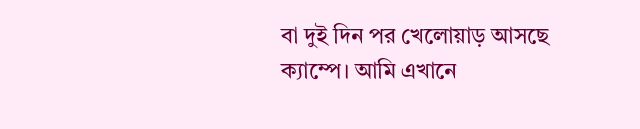বা দুই দিন পর খেলোয়াড় আসছে ক্যাম্পে। আমি এখানে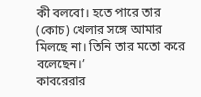কী বলবো। হতে পারে তার (কোচ) খেলার সঙ্গে আমার মিলছে না। তিনি তার মতো করে বলেছেন।’
কাবরেরার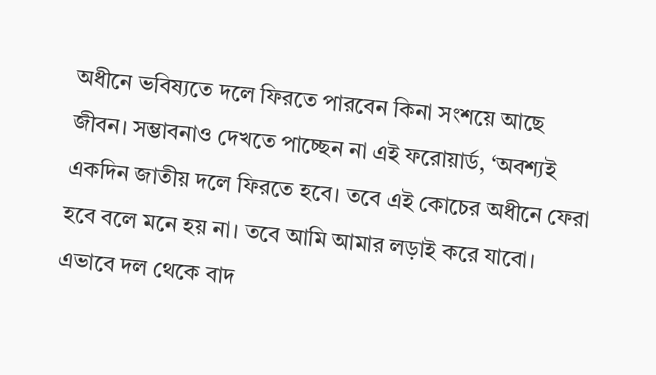অধীনে ভবিষ্যতে দলে ফিরতে পারবেন কিনা সংশয়ে আছে জীবন। সম্ভাবনাও দেখতে পাচ্ছেন না এই ফরোয়ার্ড, ‘অবশ্যই একদিন জাতীয় দলে ফিরতে হবে। তবে এই কোচের অধীনে ফেরা হবে বলে মনে হয় না। তবে আমি আমার লড়াই করে যাবো। এভাবে দল থেকে বাদ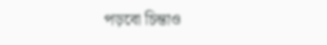পড়বো চিন্তাও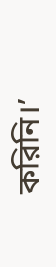করিনি।’